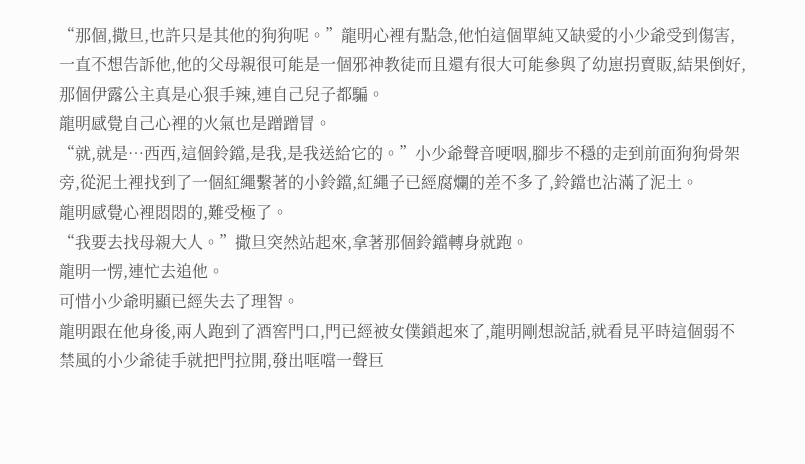“那個,撒旦,也許只是其他的狗狗呢。”龍明心裡有點急,他怕這個單純又缺愛的小少爺受到傷害,一直不想告訴他,他的父母親很可能是一個邪神教徒而且還有很大可能參與了幼崽拐賣販,結果倒好,那個伊露公主真是心狠手辣,連自己兒子都騙。
龍明感覺自己心裡的火氣也是蹭蹭冒。
“就,就是…西西,這個鈴鐺,是我,是我送給它的。”小少爺聲音哽咽,腳步不穩的走到前面狗狗骨架旁,從泥土裡找到了一個紅繩繫著的小鈴鐺,紅繩子已經腐爛的差不多了,鈴鐺也沾滿了泥土。
龍明感覺心裡悶悶的,難受極了。
“我要去找母親大人。”撒旦突然站起來,拿著那個鈴鐺轉身就跑。
龍明一愣,連忙去追他。
可惜小少爺明顯已經失去了理智。
龍明跟在他身後,兩人跑到了酒窖門口,門已經被女僕鎖起來了,龍明剛想說話,就看見平時這個弱不禁風的小少爺徒手就把門拉開,發出哐噹一聲巨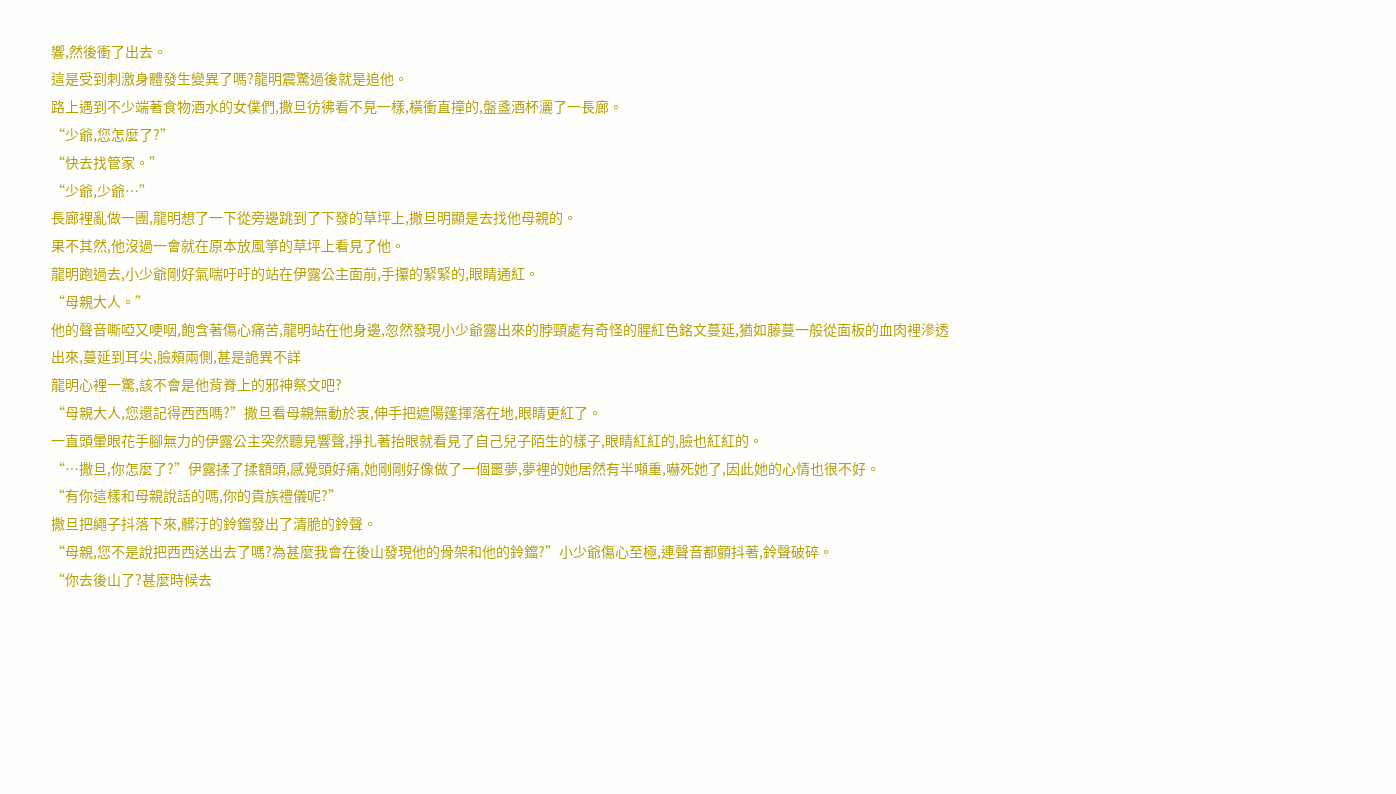響,然後衝了出去。
這是受到刺激身體發生變異了嗎?龍明震驚過後就是追他。
路上遇到不少端著食物酒水的女僕們,撒旦彷彿看不見一樣,橫衝直撞的,盤盞酒杯灑了一長廊。
“少爺,您怎麼了?”
“快去找管家。”
“少爺,少爺…”
長廊裡亂做一團,龍明想了一下從旁邊跳到了下發的草坪上,撒旦明顯是去找他母親的。
果不其然,他沒過一會就在原本放風箏的草坪上看見了他。
龍明跑過去,小少爺剛好氣喘吁吁的站在伊露公主面前,手攥的緊緊的,眼睛通紅。
“母親大人。”
他的聲音嘶啞又哽咽,飽含著傷心痛苦,龍明站在他身邊,忽然發現小少爺露出來的脖頸處有奇怪的腥紅色銘文蔓延,猶如藤蔓一般從面板的血肉裡滲透出來,蔓延到耳尖,臉頰兩側,甚是詭異不詳
龍明心裡一驚,該不會是他背脊上的邪神祭文吧?
“母親大人,您還記得西西嗎?”撒旦看母親無動於衷,伸手把遮陽篷揮落在地,眼睛更紅了。
一直頭暈眼花手腳無力的伊露公主突然聽見響聲,掙扎著抬眼就看見了自己兒子陌生的樣子,眼睛紅紅的,臉也紅紅的。
“…撒旦,你怎麼了?”伊露揉了揉額頭,感覺頭好痛,她剛剛好像做了一個噩夢,夢裡的她居然有半噸重,嚇死她了,因此她的心情也很不好。
“有你這樣和母親說話的嗎,你的貴族禮儀呢?”
撒旦把繩子抖落下來,髒汙的鈴鐺發出了清脆的鈴聲。
“母親,您不是說把西西送出去了嗎?為甚麼我會在後山發現他的骨架和他的鈴鐺?”小少爺傷心至極,連聲音都顫抖著,鈴聲破碎。
“你去後山了?甚麼時候去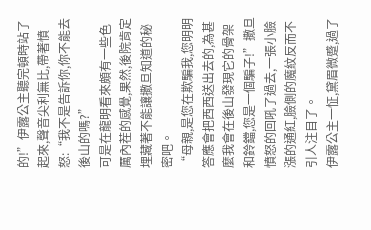的!”伊露公主聽完頓時站了起來,聲音尖利無比,帶著憤怒:“我不是告訴你,你不能去後山的嗎?”
可是在龍明看來頗有一些色厲內茬的感覺,果然,後院肯定埋藏著不能讓撒旦知道的秘密吧。
“母親,是您在欺騙我,您明明答應會把西西送出去的,為甚麼我會在後山發現它的骨架和鈴鐺,您是一個騙子!”撒旦憤怒的回吼了過去,一張小臉漲的通紅,臉側的魔紋反而不引人注目了。
伊露公主一怔,黛眉微蹙,過了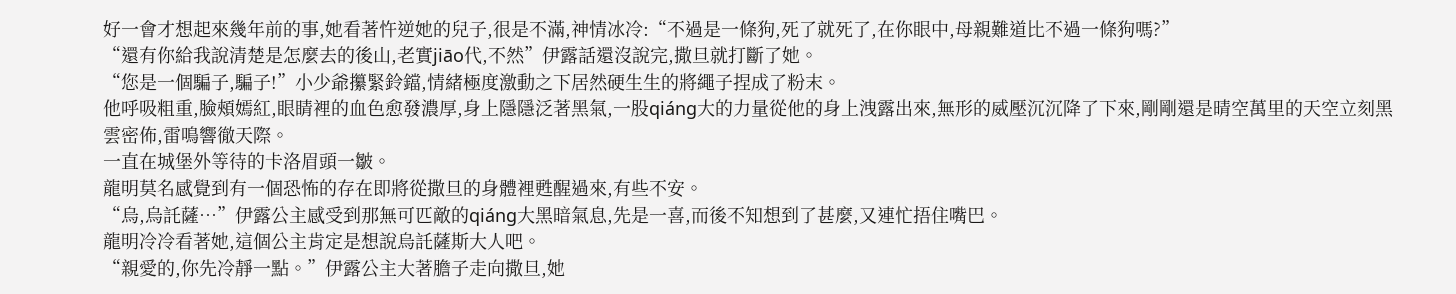好一會才想起來幾年前的事,她看著忤逆她的兒子,很是不滿,神情冰冷:“不過是一條狗,死了就死了,在你眼中,母親難道比不過一條狗嗎?”
“還有你給我說清楚是怎麼去的後山,老實jiāo代,不然”伊露話還沒說完,撒旦就打斷了她。
“您是一個騙子,騙子!”小少爺攥緊鈴鐺,情緒極度激動之下居然硬生生的將繩子捏成了粉末。
他呼吸粗重,臉頰嫣紅,眼睛裡的血色愈發濃厚,身上隱隱泛著黑氣,一股qiáng大的力量從他的身上洩露出來,無形的威壓沉沉降了下來,剛剛還是晴空萬里的天空立刻黑雲密佈,雷鳴響徹天際。
一直在城堡外等待的卡洛眉頭一皺。
龍明莫名感覺到有一個恐怖的存在即將從撒旦的身體裡甦醒過來,有些不安。
“烏,烏託薩…”伊露公主感受到那無可匹敵的qiáng大黑暗氣息,先是一喜,而後不知想到了甚麼,又連忙捂住嘴巴。
龍明冷冷看著她,這個公主肯定是想說烏託薩斯大人吧。
“親愛的,你先冷靜一點。”伊露公主大著膽子走向撒旦,她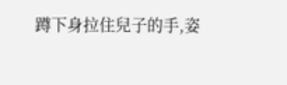蹲下身拉住兒子的手,姿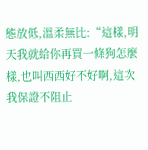態放低,溫柔無比:“這樣,明天我就給你再買一條狗怎麼樣,也叫西西好不好啊,這次我保證不阻止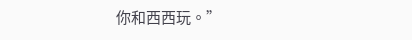你和西西玩。”